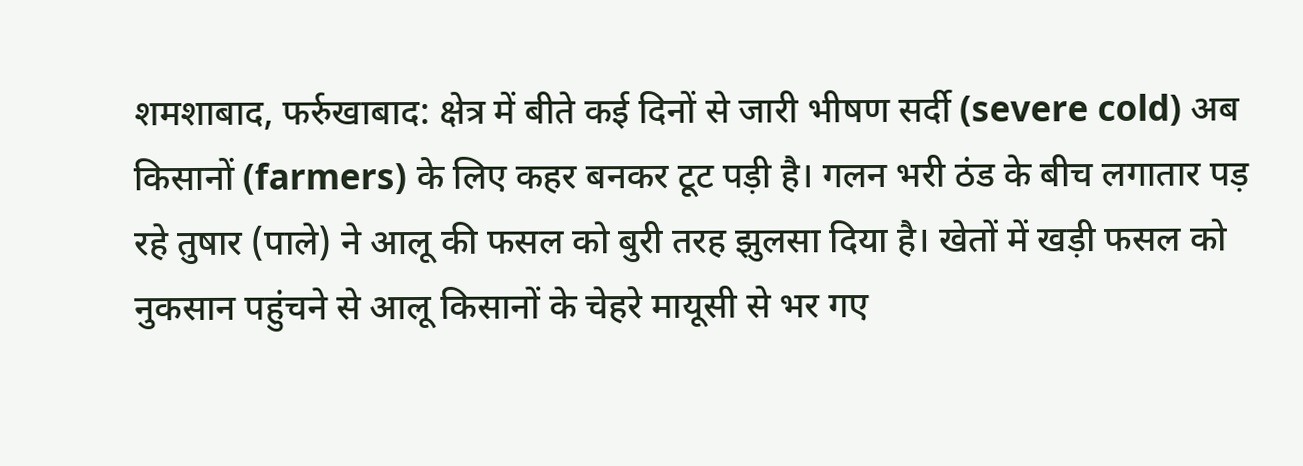शमशाबाद, फर्रुखाबाद: क्षेत्र में बीते कई दिनों से जारी भीषण सर्दी (severe cold) अब किसानों (farmers) के लिए कहर बनकर टूट पड़ी है। गलन भरी ठंड के बीच लगातार पड़ रहे तुषार (पाले) ने आलू की फसल को बुरी तरह झुलसा दिया है। खेतों में खड़ी फसल को नुकसान पहुंचने से आलू किसानों के चेहरे मायूसी से भर गए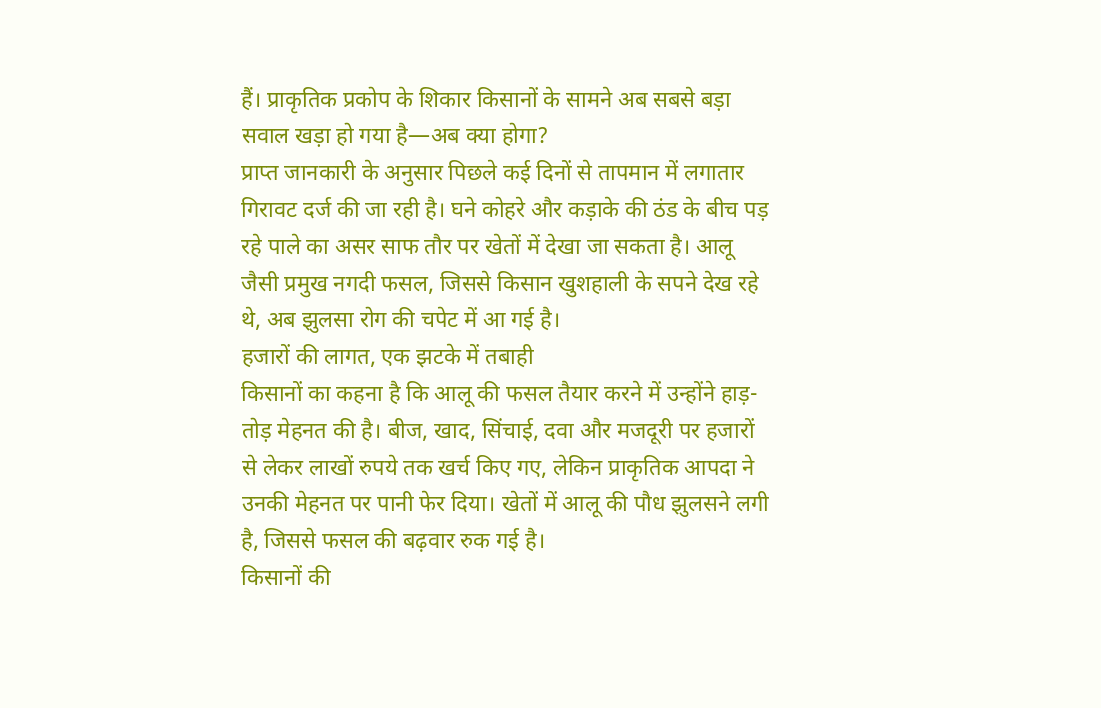हैं। प्राकृतिक प्रकोप के शिकार किसानों के सामने अब सबसे बड़ा सवाल खड़ा हो गया है—अब क्या होगा?
प्राप्त जानकारी के अनुसार पिछले कई दिनों से तापमान में लगातार गिरावट दर्ज की जा रही है। घने कोहरे और कड़ाके की ठंड के बीच पड़ रहे पाले का असर साफ तौर पर खेतों में देखा जा सकता है। आलू जैसी प्रमुख नगदी फसल, जिससे किसान खुशहाली के सपने देख रहे थे, अब झुलसा रोग की चपेट में आ गई है।
हजारों की लागत, एक झटके में तबाही
किसानों का कहना है कि आलू की फसल तैयार करने में उन्होंने हाड़-तोड़ मेहनत की है। बीज, खाद, सिंचाई, दवा और मजदूरी पर हजारों से लेकर लाखों रुपये तक खर्च किए गए, लेकिन प्राकृतिक आपदा ने उनकी मेहनत पर पानी फेर दिया। खेतों में आलू की पौध झुलसने लगी है, जिससे फसल की बढ़वार रुक गई है।
किसानों की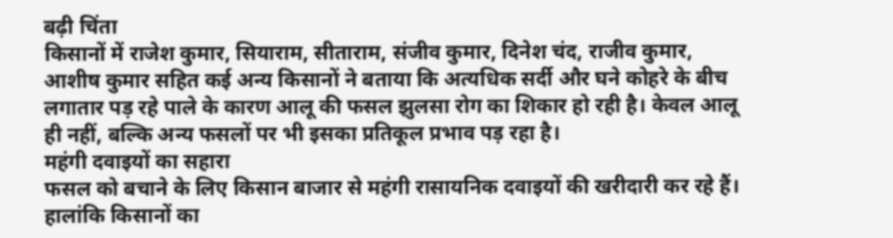बढ़ी चिंता
किसानों में राजेश कुमार, सियाराम, सीताराम, संजीव कुमार, दिनेश चंद, राजीव कुमार, आशीष कुमार सहित कई अन्य किसानों ने बताया कि अत्यधिक सर्दी और घने कोहरे के बीच लगातार पड़ रहे पाले के कारण आलू की फसल झुलसा रोग का शिकार हो रही है। केवल आलू ही नहीं, बल्कि अन्य फसलों पर भी इसका प्रतिकूल प्रभाव पड़ रहा है।
महंगी दवाइयों का सहारा
फसल को बचाने के लिए किसान बाजार से महंगी रासायनिक दवाइयों की खरीदारी कर रहे हैं। हालांकि किसानों का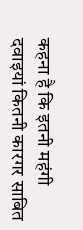कहना है कि इतनी महंगी दवाइयां कितनी कारगर साबित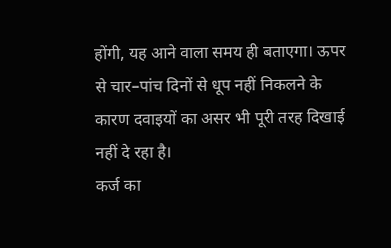होंगी, यह आने वाला समय ही बताएगा। ऊपर से चार–पांच दिनों से धूप नहीं निकलने के कारण दवाइयों का असर भी पूरी तरह दिखाई नहीं दे रहा है।
कर्ज का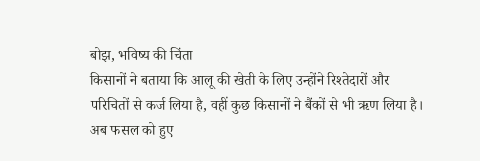बोझ, भविष्य की चिंता
किसानों ने बताया कि आलू की खेती के लिए उन्होंने रिश्तेदारों और परिचितों से कर्ज लिया है, वहीं कुछ किसानों ने बैंकों से भी ऋण लिया है। अब फसल को हुए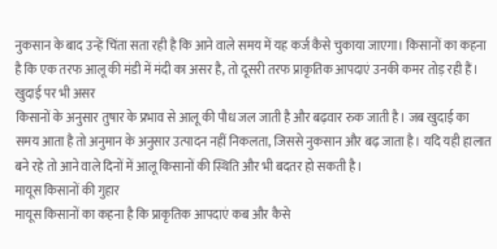नुकसान के बाद उन्हें चिंता सता रही है कि आने वाले समय में यह कर्ज कैसे चुकाया जाएगा। किसानों का कहना है कि एक तरफ आलू की मंडी में मंदी का असर है, तो दूसरी तरफ प्राकृतिक आपदाएं उनकी कमर तोड़ रही हैं।
खुदाई पर भी असर
किसानों के अनुसार तुषार के प्रभाव से आलू की पौध जल जाती है और बढ़वार रुक जाती है। जब खुदाई का समय आता है तो अनुमान के अनुसार उत्पादन नहीं निकलता, जिससे नुकसान और बढ़ जाता है। यदि यही हालात बने रहे तो आने वाले दिनों में आलू किसानों की स्थिति और भी बदतर हो सकती है।
मायूस किसानों की गुहार
मायूस किसानों का कहना है कि प्राकृतिक आपदाएं कब और कैसे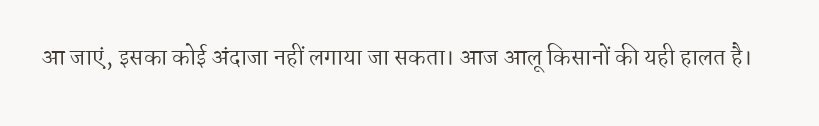आ जाएं, इसका कोई अंदाजा नहीं लगाया जा सकता। आज आलू किसानों की यही हालत है।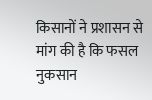किसानों ने प्रशासन से मांग की है कि फसल नुकसान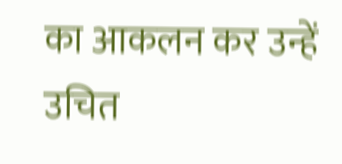का आकलन कर उन्हें उचित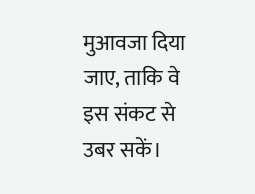मुआवजा दिया जाए, ताकि वे इस संकट से उबर सकें।